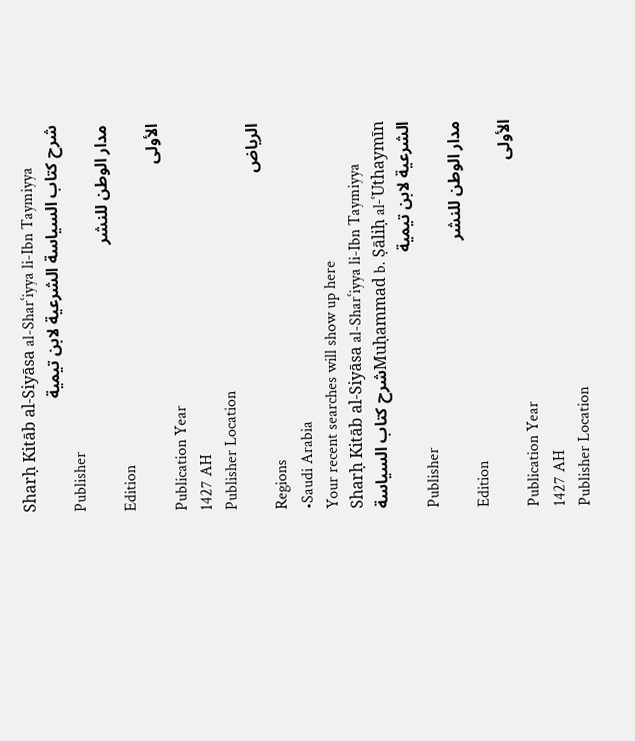Sharḥ Kitāb al-Siyāsa al-Sharʿiyya li-Ibn Taymiyya
شرح كتاب السياسة الشرعية لابن تيمية
Publisher
مدار الوطن للنشر
Edition
الأولى
Publication Year
1427 AH
Publisher Location
الرياض
Regions
•Saudi Arabia
Your recent searches will show up here
Sharḥ Kitāb al-Siyāsa al-Sharʿiyya li-Ibn Taymiyya
Muḥammad b. Ṣāliḥ al-ʿUthaymīnشرح كتاب السياسة الشرعية لابن تيمية
Publisher
مدار الوطن للنشر
Edition
الأولى
Publication Year
1427 AH
Publisher Location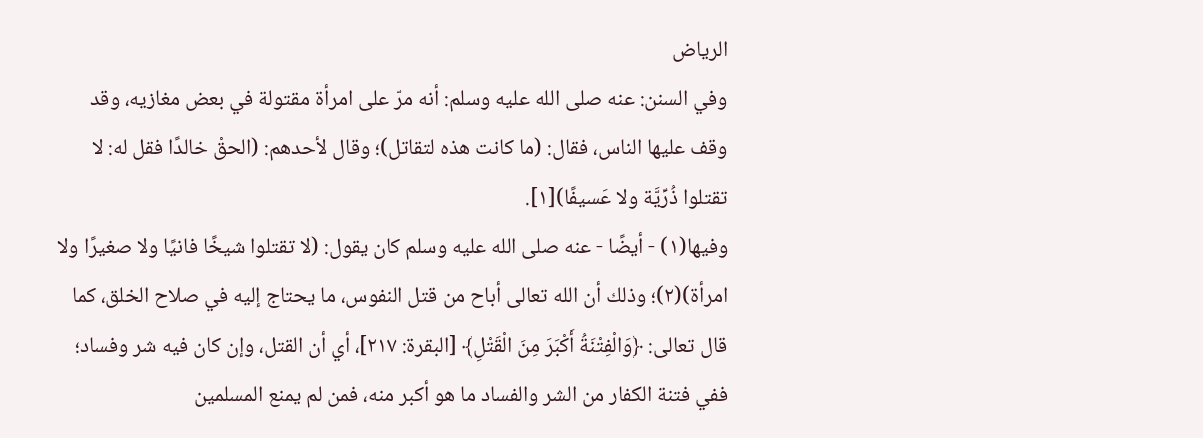الرياض
وفي السنن: عنه صلى الله عليه وسلم: أنه مرّ على امرأة مقتولة في بعض مغازيه، وقد وقف عليها الناس، فقال: (ما كانت هذه لتقاتل)؛ وقال لأحدهم: (الحقْ خالدًا فقل له: لا تقتلوا ذُرِّيَّة ولا عَسيفًا)[١].
وفيها(١) - أيضًا - عنه صلى الله عليه وسلم كان يقول: (لا تقتلوا شيخًا فانيًا ولا صغيرًا ولا امرأة)(٢)؛ وذلك أن الله تعالى أباح من قتل النفوس، ما يحتاج إليه في صلاح الخلق، كما قال تعالى: ﴿وَالْفِتْنَةُ أَكْبَرَ مِنَ الْقَتْلِ﴾ [البقرة: ٢١٧]، أي أن القتل، وإن كان فيه شر وفساد؛ ففي فتنة الكفار من الشر والفساد ما هو أكبر منه، فمن لم يمنع المسلمين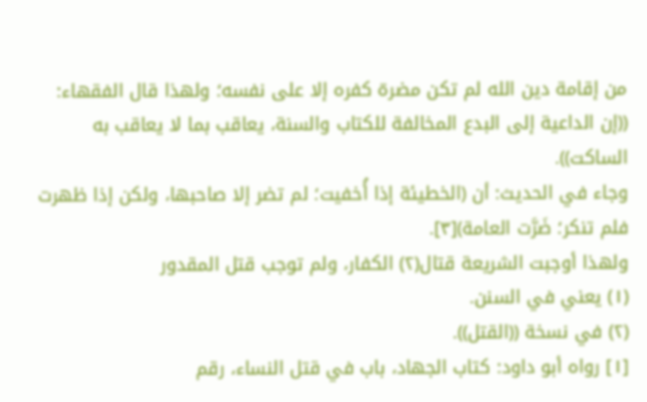من إقامة دين الله لم تكن مضرة كفره إلا على نفسه؛ ولهذا قال الفقهاء: ((إن الداعية إلى البدع المخالفة للكتاب والسنة، يعاقب بما لا يعاقب به الساكت)).
وجاء في الحديث: أن (الخطيئة إذا أُخفيت؛ لم تضر إلا صاحبها، ولكن إذا ظهرت فلم تنكر؛ ضَرَّت العامة)[٣].
ولهذا أوجبت الشريعة قتال(٢) الكفار، ولم توجب قتل المقدور
(١) يعني في السنن.
(٢) في نسخة ((القتل)).
[١] رواه أبو داود: كتاب الجهاد، باب في قتل النساء، رقم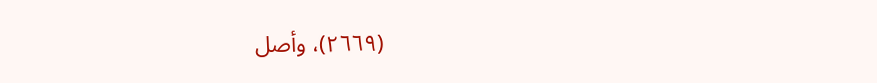(٢٦٦٩)، وأصل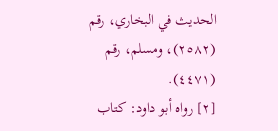الحديث في البخاري، رقم (٢٥٨٢)، ومسلم، رقم (٤٤٧١).
[٢] رواه أبو داود: كتاب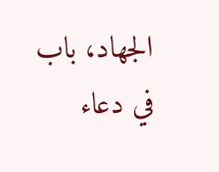الجهاد، باب في دعاء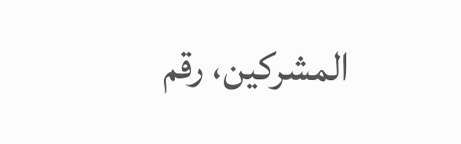المشركين، رقم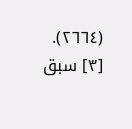(٢٦٦٤).
[٣] سبق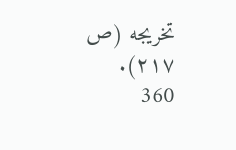تخريجه (ص ٢١٧).
360